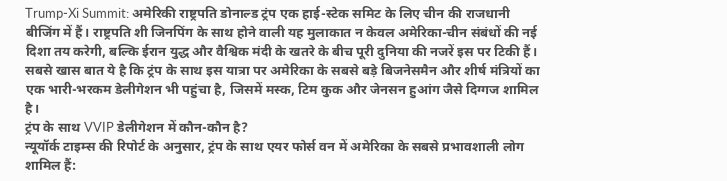Trump-Xi Summit: अमेरिकी राष्ट्रपति डोनाल्ड ट्रंप एक हाई-स्टेक समिट के लिए चीन की राजधानी बीजिंग में हैं। राष्ट्रपति शी जिनपिंग के साथ होने वाली यह मुलाकात न केवल अमेरिका-चीन संबंधों की नई दिशा तय करेगी, बल्कि ईरान युद्ध और वैश्विक मंदी के खतरे के बीच पूरी दुनिया की नजरें इस पर टिकी हैं। सबसे खास बात ये है कि ट्रंप के साथ इस यात्रा पर अमेरिका के सबसे बड़े बिजनेसमैन और शीर्ष मंत्रियों का एक भारी-भरकम डेलीगेशन भी पहुंचा है, जिसमें मस्क, टिम कुक और जेनसन हुआंग जैसे दिग्गज शामिल है।
ट्रंप के साथ VVIP डेलीगेशन में कौन-कौन है?
न्यूयॉर्क टाइम्स की रिपोर्ट के अनुसार, ट्रंप के साथ एयर फोर्स वन में अमेरिका के सबसे प्रभावशाली लोग शामिल हैं: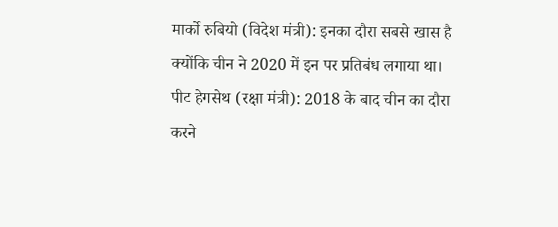मार्को रुबियो (विदेश मंत्री): इनका दौरा सबसे खास है क्योंकि चीन ने 2020 में इन पर प्रतिबंध लगाया था।
पीट हेगसेथ (रक्षा मंत्री): 2018 के बाद चीन का दौरा करने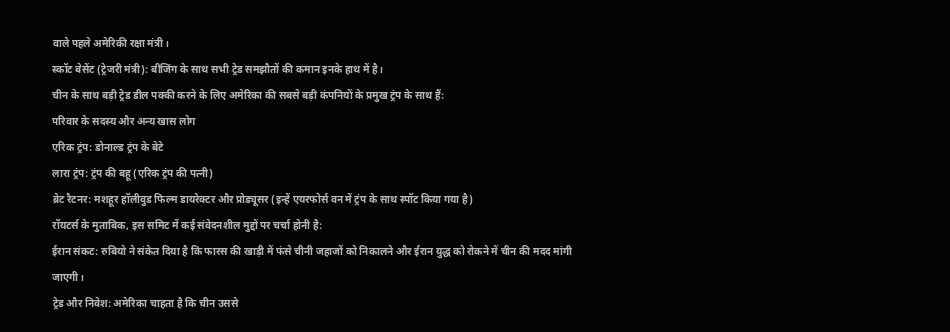वाले पहले अमेरिकी रक्षा मंत्री।
स्कॉट बेसेंट (ट्रेजरी मंत्री): बीजिंग के साथ सभी ट्रेड समझौतों की कमान इनके हाथ में है।
चीन के साथ बड़ी ट्रेड डील पक्की करने के लिए अमेरिका की सबसे बड़ी कंपनियों के प्रमुख ट्रंप के साथ हैं:
परिवार के सदस्य और अन्य खास लोग
एरिक ट्रंप: डोनाल्ड ट्रंप के बेटे
लारा ट्रंप: ट्रंप की बहू (एरिक ट्रंप की पत्नी)
ब्रेट रैटनर: मशहूर हॉलीवुड फिल्म डायरेक्टर और प्रोड्यूसर (इन्हें एयरफोर्स वन में ट्रंप के साथ स्पॉट किया गया है)
रॉयटर्स के मुताबिक, इस समिट में कई संवेदनशील मुद्दों पर चर्चा होनी है:
ईरान संकट: रुबियो ने संकेत दिया है कि फारस की खाड़ी में फंसे चीनी जहाजों को निकालने और ईरान युद्ध को रोकने में चीन की मदद मांगी जाएगी।
ट्रेड और निवेश: अमेरिका चाहता है कि चीन उससे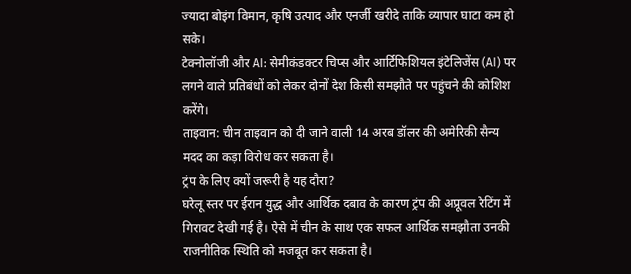ज्यादा बोइंग विमान, कृषि उत्पाद और एनर्जी खरीदे ताकि व्यापार घाटा कम हो सके।
टेक्नोलॉजी और AI: सेमीकंडक्टर चिप्स और आर्टिफिशियल इंटेलिजेंस (AI) पर लगने वाले प्रतिबंधों को लेकर दोनों देश किसी समझौते पर पहुंचने की कोशिश करेंगे।
ताइवान: चीन ताइवान को दी जाने वाली 14 अरब डॉलर की अमेरिकी सैन्य मदद का कड़ा विरोध कर सकता है।
ट्रंप के लिए क्यों जरूरी है यह दौरा?
घरेलू स्तर पर ईरान युद्ध और आर्थिक दबाव के कारण ट्रंप की अप्रूवल रेटिंग में गिरावट देखी गई है। ऐसे में चीन के साथ एक सफल आर्थिक समझौता उनकी राजनीतिक स्थिति को मजबूत कर सकता है।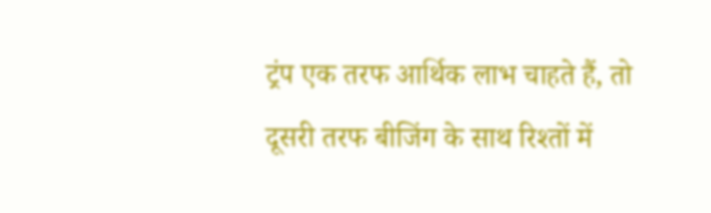ट्रंप एक तरफ आर्थिक लाभ चाहते हैं, तो दूसरी तरफ बीजिंग के साथ रिश्तों में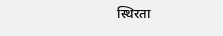स्थिरता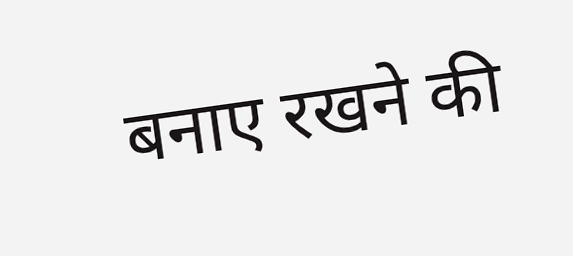बनाए रखने की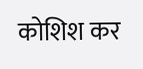कोशिश कर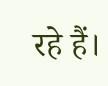रहे हैं।